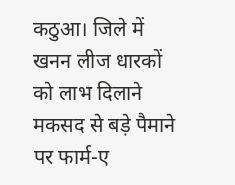कठुआ। जिले में खनन लीज धारकों को लाभ दिलाने मकसद से बड़े पैमाने पर फार्म-ए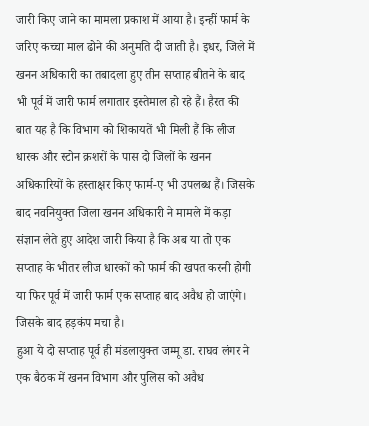जारी किए जाने का मामला प्रकाश में आया है। इन्हीं फार्म के जरिए कच्चा माल ढोने की अनुमति दी जाती है। इधर, जिले में खनन अधिकारी का तबादला हुए तीन सप्ताह बीतने के बाद भी पूर्व में जारी फार्म लगातार इस्तेमाल हो रहे हैं। हैरत की बात यह है कि विभाग को शिकायतें भी मिली हैं कि लीज धारक और स्टोन क्रशरों के पास दो जिलों के खनन अधिकारियों के हस्ताक्षर किए फार्म-ए भी उपलब्ध हैं। जिसके बाद नवनियुक्त जिला खनन अधिकारी ने मामले में कड़ा संज्ञान लेते हुए आदेश जारी किया है कि अब या तो एक सप्ताह के भीतर लीज धारकों को फार्म की खपत करनी होगी या फिर पूर्व में जारी फार्म एक सप्ताह बाद अवैध हो जाएंगे। जिसके बाद हड़कंप मचा है।
हुआ ये दो सप्ताह पूर्व ही मंडलायुक्त जम्मू डा. राघव लंगर ने एक बैठक में खनन विभाग और पुलिस को अवैध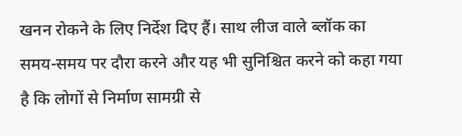खनन रोकने के लिए निर्देश दिए हैं। साथ लीज वाले ब्लॉक का समय-समय पर दौरा करने और यह भी सुनिश्चित करने को कहा गया है कि लोगों से निर्माण सामग्री से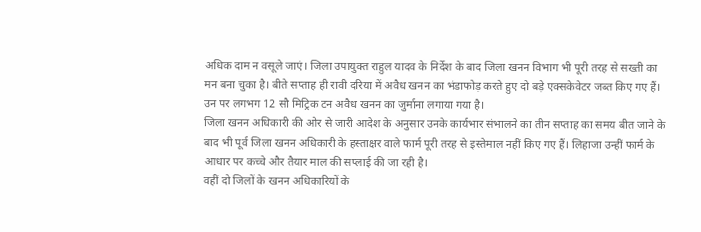अधिक दाम न वसूले जाएं। जिला उपायुक्त राहुल यादव के निर्देश के बाद जिला खनन विभाग भी पूरी तरह से सख्ती का मन बना चुका है। बीते सप्ताह ही रावी दरिया में अवैध खनन का भंडाफोड़ करते हुए दो बड़े एक्सकेवेटर जब्त किए गए हैं। उन पर लगभग 12 सौ मिट्रिक टन अवैध खनन का जुर्माना लगाया गया है।
जिला खनन अधिकारी की ओर से जारी आदेश के अनुसार उनके कार्यभार संभालने का तीन सप्ताह का समय बीत जाने के बाद भी पूर्व जिला खनन अधिकारी के हस्ताक्षर वाले फार्म पूरी तरह से इस्तेमाल नहीं किए गए हैं। लिहाजा उन्हीं फार्म के आधार पर कच्चे और तैयार माल की सप्लाई की जा रही है।
वहीं दो जिलों के खनन अधिकारियों के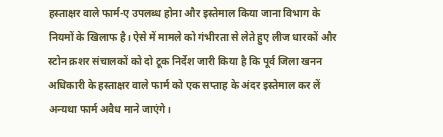हस्ताक्षर वाले फार्म-ए उपलब्ध होना और इस्तेमाल किया जाना विभाग के नियमों के खिलाफ है। ऐसे में मामले को गंभीरता से लेते हुए लीज धारकों और स्टोन क्रशर संचालकों को दो टूक निर्देश जारी किया है कि पूर्व जिला खनन अधिकारी के हस्ताक्षर वाले फार्म को एक सप्ताह के अंदर इस्तेमाल कर लें अन्यथा फार्म अवैध माने जाएंगे।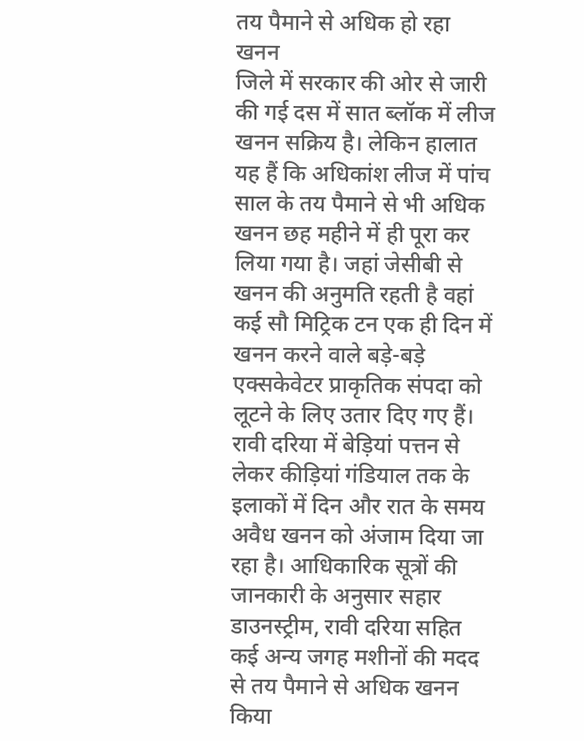तय पैमाने से अधिक हो रहा खनन
जिले में सरकार की ओर से जारी की गई दस में सात ब्लॉक में लीज खनन सक्रिय है। लेकिन हालात यह हैं कि अधिकांश लीज में पांच साल के तय पैमाने से भी अधिक खनन छह महीने में ही पूरा कर लिया गया है। जहां जेसीबी से खनन की अनुमति रहती है वहां कई सौ मिट्रिक टन एक ही दिन में खनन करने वाले बड़े-बड़े एक्सकेवेटर प्राकृतिक संपदा को लूटने के लिए उतार दिए गए हैं। रावी दरिया में बेड़ियां पत्तन से लेकर कीड़ियां गंडियाल तक के इलाकों में दिन और रात के समय अवैध खनन को अंजाम दिया जा रहा है। आधिकारिक सूत्रों की जानकारी के अनुसार सहार डाउनस्ट्रीम, रावी दरिया सहित कई अन्य जगह मशीनों की मदद से तय पैमाने से अधिक खनन किया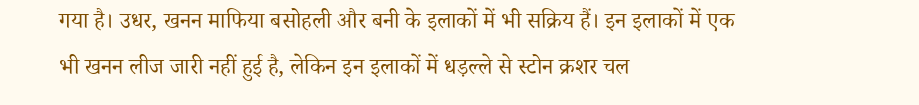गया है। उधर, खनन माफिया बसोहली और बनी के इलाकों में भी सक्रिय हैं। इन इलाकों में एक भी खनन लीज जारी नहीं हुई है, लेकिन इन इलाकों में धड़ल्ले से स्टोन क्रशर चल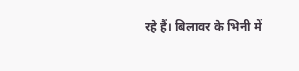रहे हैं। बिलावर के भिनी में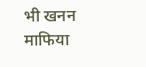भी खनन माफिया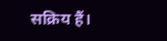सक्रिय हैं।